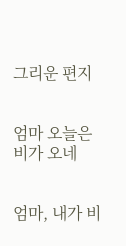그리운 편지


엄마 오늘은 비가 오네


엄마, 내가 비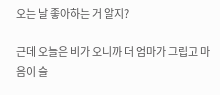오는 날 좋아하는 거 알지?

근데 오늘은 비가 오니까 더 엄마가 그립고 마음이 슬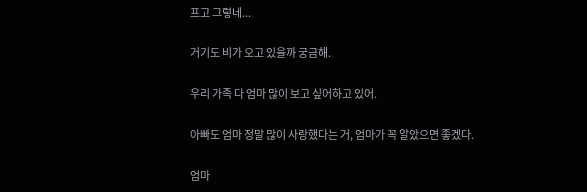프고 그렇네...

거기도 비가 오고 있을까 궁금해.

우리 가족 다 엄마 많이 보고 싶어하고 있어.

아빠도 엄마 정말 많이 사랑했다는 거, 엄마가 꼭 알았으면 좋겠다.

엄마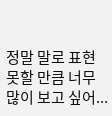정말 말로 표현 못할 만큼 너무 많이 보고 싶어...